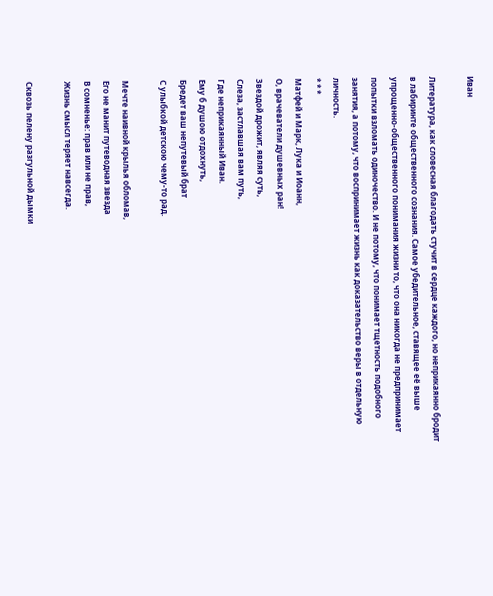Иван

Литература, как словесная благодать стучит в сердце каждого, но неприкаянно бродит в лабиринте общественного сознания. Самое убедительное, ставящее её выше упрощенно-общественного понимания жизни то, что она никогда не предпринимает попытки взломать одиночество. И не потому, что понимает тщетность подобного занятия, а потому, что воспринимает жизнь как доказательство веры в отдельную личность.
* * *
Матфей и Марк, Лука и Иоанн,
О, врачеватели душевных ран!
Звездой дрожит, являя суть,
Слеза, застлавшая вам путь,
Где неприкаянный Иван.
Ему б душою отдохнуть,
Бредет ваш непутевый брат
С улыбкой детскою чему-то рад.

Мечте наивной крылья обломав,
Его не манит путеводная звезда
В сомненье: прав или не прав,
Жизнь смысл теряет навсегда.

Сквозь пелену разгульной дымки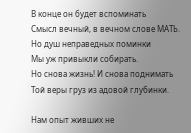В конце он будет вспоминать
Смысл вечный, в вечном слове МАТЬ.
Но душ неправедных поминки
Мы уж привыкли собирать.
Но снова жизнь! И снова поднимать
Той веры груз из адовой глубинки.

Нам опыт живших не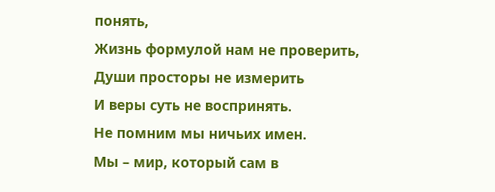понять,
Жизнь формулой нам не проверить,
Души просторы не измерить
И веры суть не воспринять.
Не помним мы ничьих имен.
Мы – мир, который сам в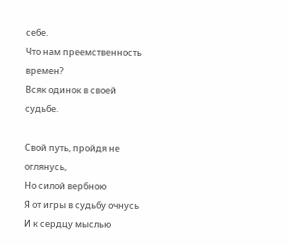себе.
Что нам преемственность времен?
Всяк одинок в своей судьбе.

Свой путь, пройдя не оглянусь,
Но силой вербною
Я от игры в судьбу очнусь
И к сердцу мыслью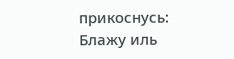прикоснусь:
Блажу иль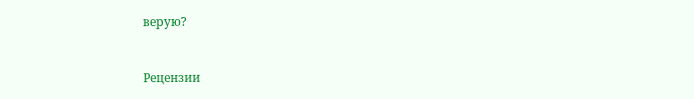верую?


Рецензии